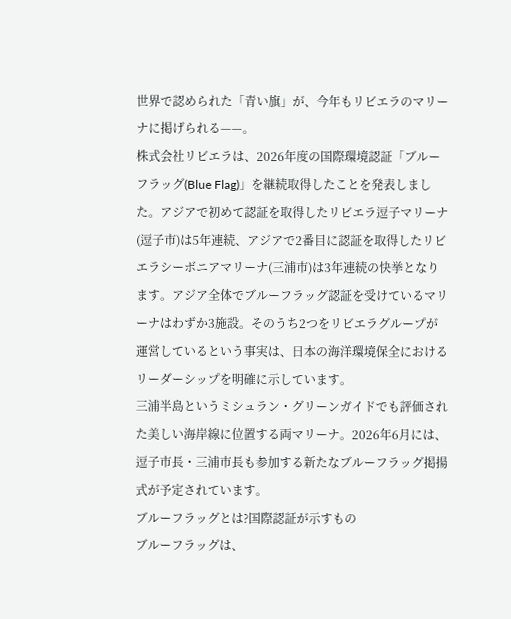世界で認められた「青い旗」が、今年もリビエラのマリーナに掲げられる——。
株式会社リビエラは、2026年度の国際環境認証「ブルーフラッグ(Blue Flag)」を継続取得したことを発表しました。アジアで初めて認証を取得したリビエラ逗子マリーナ(逗子市)は5年連続、アジアで2番目に認証を取得したリビエラシーボニアマリーナ(三浦市)は3年連続の快挙となります。アジア全体でブルーフラッグ認証を受けているマリーナはわずか3施設。そのうち2つをリビエラグループが運営しているという事実は、日本の海洋環境保全におけるリーダーシップを明確に示しています。
三浦半島というミシュラン・グリーンガイドでも評価された美しい海岸線に位置する両マリーナ。2026年6月には、逗子市長・三浦市長も参加する新たなブルーフラッグ掲揚式が予定されています。
ブルーフラッグとは?国際認証が示すもの
ブルーフラッグは、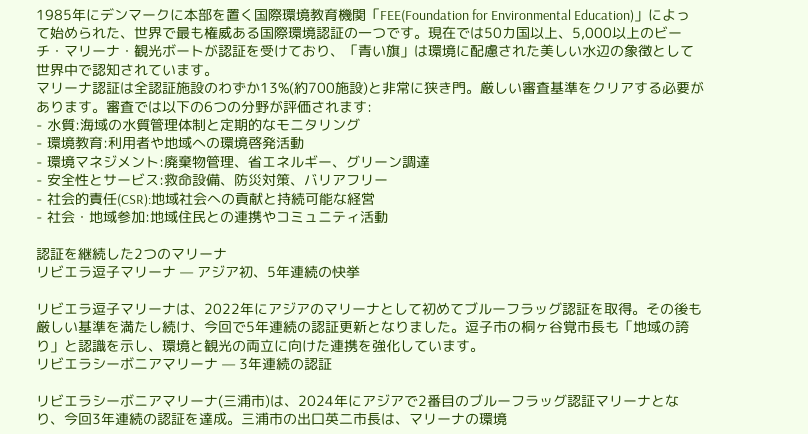1985年にデンマークに本部を置く国際環境教育機関「FEE(Foundation for Environmental Education)」によって始められた、世界で最も権威ある国際環境認証の一つです。現在では50カ国以上、5,000以上のビーチ・マリーナ・観光ボートが認証を受けており、「青い旗」は環境に配慮された美しい水辺の象徴として世界中で認知されています。
マリーナ認証は全認証施設のわずか13%(約700施設)と非常に狭き門。厳しい審査基準をクリアする必要があります。審査では以下の6つの分野が評価されます:
- 水質:海域の水質管理体制と定期的なモニタリング
- 環境教育:利用者や地域への環境啓発活動
- 環境マネジメント:廃棄物管理、省エネルギー、グリーン調達
- 安全性とサービス:救命設備、防災対策、バリアフリー
- 社会的責任(CSR):地域社会への貢献と持続可能な経営
- 社会・地域参加:地域住民との連携やコミュニティ活動

認証を継続した2つのマリーナ
リビエラ逗子マリーナ — アジア初、5年連続の快挙

リビエラ逗子マリーナは、2022年にアジアのマリーナとして初めてブルーフラッグ認証を取得。その後も厳しい基準を満たし続け、今回で5年連続の認証更新となりました。逗子市の桐ヶ谷覚市長も「地域の誇り」と認識を示し、環境と観光の両立に向けた連携を強化しています。
リビエラシーボニアマリーナ — 3年連続の認証

リビエラシーボニアマリーナ(三浦市)は、2024年にアジアで2番目のブルーフラッグ認証マリーナとなり、今回3年連続の認証を達成。三浦市の出口英二市長は、マリーナの環境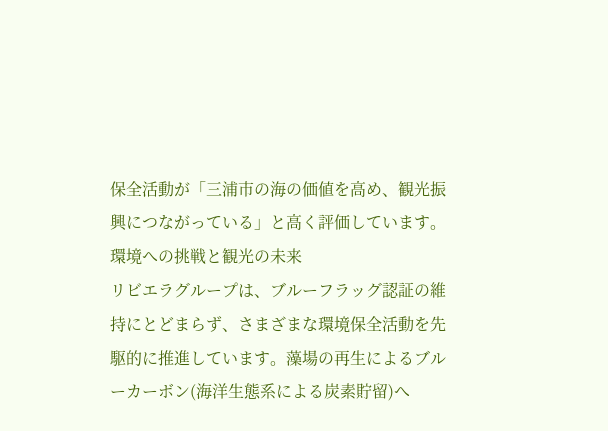保全活動が「三浦市の海の価値を高め、観光振興につながっている」と高く評価しています。
環境への挑戦と観光の未来
リビエラグループは、ブルーフラッグ認証の維持にとどまらず、さまざまな環境保全活動を先駆的に推進しています。藻場の再生によるブルーカーボン(海洋生態系による炭素貯留)へ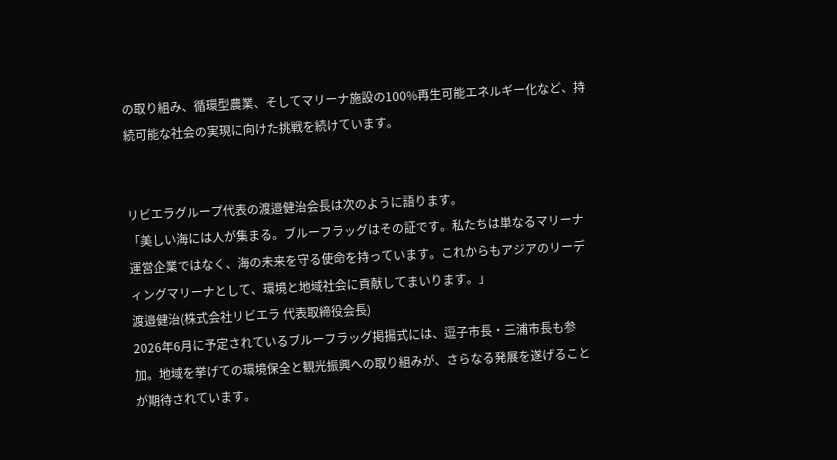の取り組み、循環型農業、そしてマリーナ施設の100%再生可能エネルギー化など、持続可能な社会の実現に向けた挑戦を続けています。


リビエラグループ代表の渡邉健治会長は次のように語ります。
「美しい海には人が集まる。ブルーフラッグはその証です。私たちは単なるマリーナ運営企業ではなく、海の未来を守る使命を持っています。これからもアジアのリーディングマリーナとして、環境と地域社会に貢献してまいります。」
渡邉健治(株式会社リビエラ 代表取締役会長)
2026年6月に予定されているブルーフラッグ掲揚式には、逗子市長・三浦市長も参加。地域を挙げての環境保全と観光振興への取り組みが、さらなる発展を遂げることが期待されています。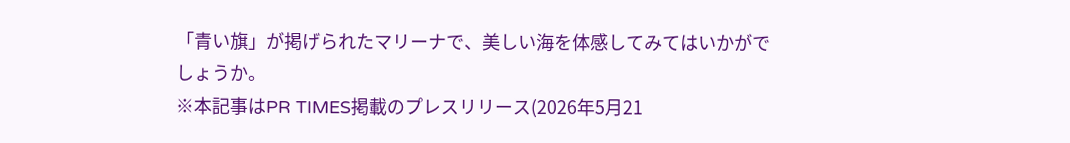「青い旗」が掲げられたマリーナで、美しい海を体感してみてはいかがでしょうか。
※本記事はPR TIMES掲載のプレスリリース(2026年5月21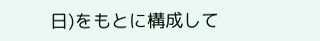日)をもとに構成して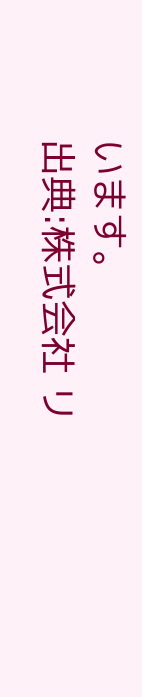います。
出典:株式会社 リ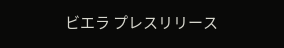ビエラ プレスリリース